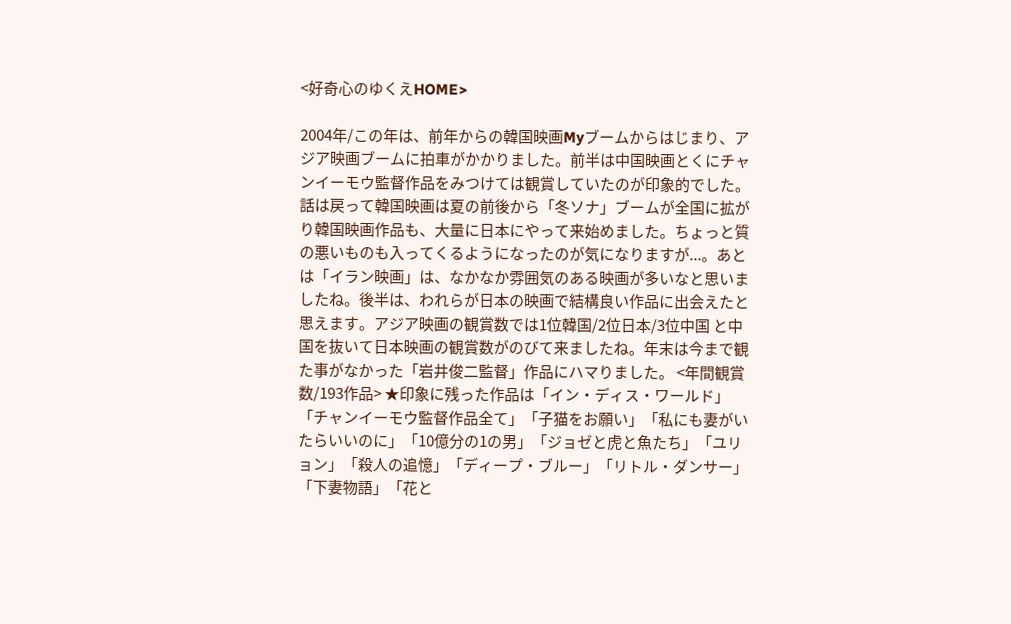<好奇心のゆくえHOME>

2004年/この年は、前年からの韓国映画Myブームからはじまり、アジア映画ブームに拍車がかかりました。前半は中国映画とくにチャンイーモウ監督作品をみつけては観賞していたのが印象的でした。話は戻って韓国映画は夏の前後から「冬ソナ」ブームが全国に拡がり韓国映画作品も、大量に日本にやって来始めました。ちょっと質の悪いものも入ってくるようになったのが気になりますが...。あとは「イラン映画」は、なかなか雰囲気のある映画が多いなと思いましたね。後半は、われらが日本の映画で結構良い作品に出会えたと思えます。アジア映画の観賞数では1位韓国/2位日本/3位中国 と中国を抜いて日本映画の観賞数がのびて来ましたね。年末は今まで観た事がなかった「岩井俊二監督」作品にハマりました。 <年間観賞数/193作品> ★印象に残った作品は「イン・ディス・ワールド」「チャンイーモウ監督作品全て」「子猫をお願い」「私にも妻がいたらいいのに」「10億分の1の男」「ジョゼと虎と魚たち」「ユリョン」「殺人の追憶」「ディープ・ブルー」「リトル・ダンサー」「下妻物語」「花と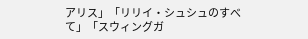アリス」「リリイ・シュシュのすべて」「スウィングガ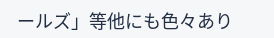ールズ」等他にも色々あり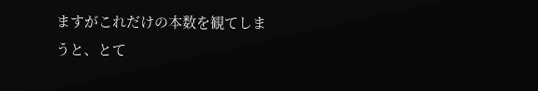ますがこれだけの本数を観てしまうと、とて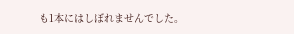も1本にはしぼれませんでした。